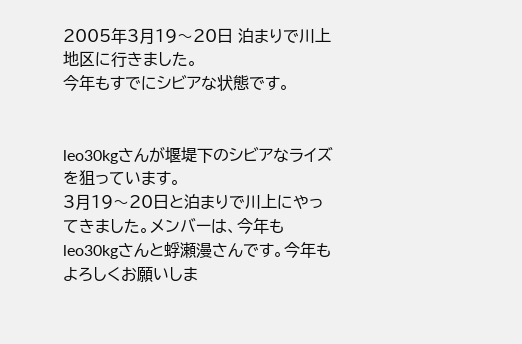2005年3月19〜20日 泊まりで川上地区に行きました。
今年もすでにシビアな状態です。


leo30kgさんが堰堤下のシビアなライズを狙っています。
3月19〜20日と泊まりで川上にやってきました。メンバーは、今年もleo30kgさんと蜉瀬漫さんです。今年もよろしくお願いしま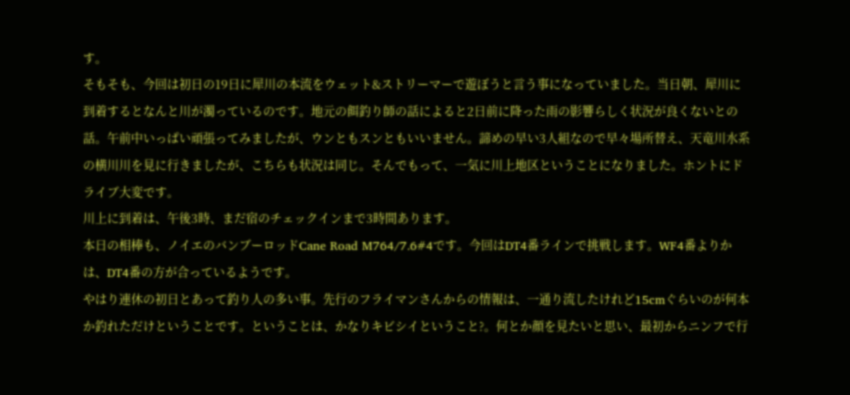す。
そもそも、今回は初日の19日に犀川の本流をウェット&ストリーマーで遊ぼうと言う事になっていました。当日朝、犀川に到着するとなんと川が濁っているのです。地元の餌釣り師の話によると2日前に降った雨の影響らしく状況が良くないとの話。午前中いっぱい頑張ってみましたが、ウンともスンともいいません。諦めの早い3人組なので早々場所替え、天竜川水系の横川川を見に行きましたが、こちらも状況は同じ。そんでもって、一気に川上地区ということになりました。ホントにドライブ大変です。
川上に到着は、午後3時、まだ宿のチェックインまで3時間あります。
本日の相棒も、ノイエのバンブーロッドCane Road M764/7.6#4です。今回はDT4番ラインで挑戦します。WF4番よりかは、DT4番の方が合っているようです。
やはり連休の初日とあって釣り人の多い事。先行のフライマンさんからの情報は、一通り流したけれど15cmぐらいのが何本か釣れただけということです。ということは、かなりキビシイということ?。何とか顔を見たいと思い、最初からニンフで行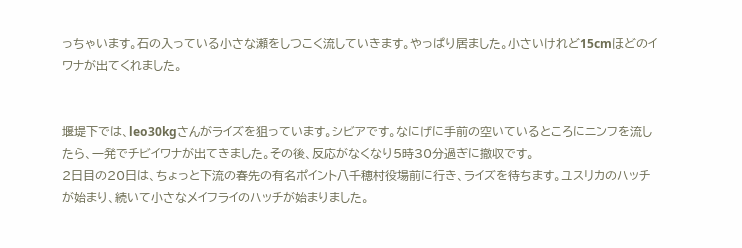っちゃいます。石の入っている小さな瀬をしつこく流していきます。やっぱり居ました。小さいけれど15cmほどのイワナが出てくれました。


堰堤下では、leo30kgさんがライズを狙っています。シビアです。なにげに手前の空いているところにニンフを流したら、一発でチビイワナが出てきました。その後、反応がなくなり5時30分過ぎに撤収です。
2日目の20日は、ちょっと下流の春先の有名ポイント八千穂村役場前に行き、ライズを待ちます。ユスリカのハッチが始まり、続いて小さなメイフライのハッチが始まりました。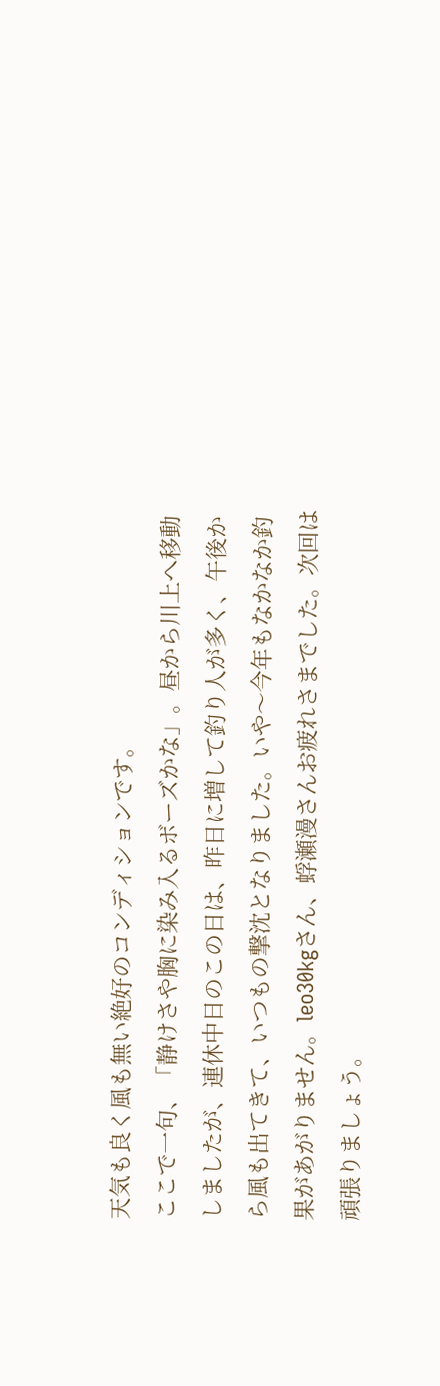天気も良く風も無い絶好のコンディションです。
ここで一句、「静けさや胸に染み入るボーズかな」。昼から川上へ移動しましたが、連休中日のこの日は、昨日に増して釣り人が多く、午後から風も出てきて、いつもの撃沈となりました。いや〜今年もなかなか釣果があがりません。leo30kgさん、蜉瀬漫さんお疲れさまでした。次回は頑張りましょう。